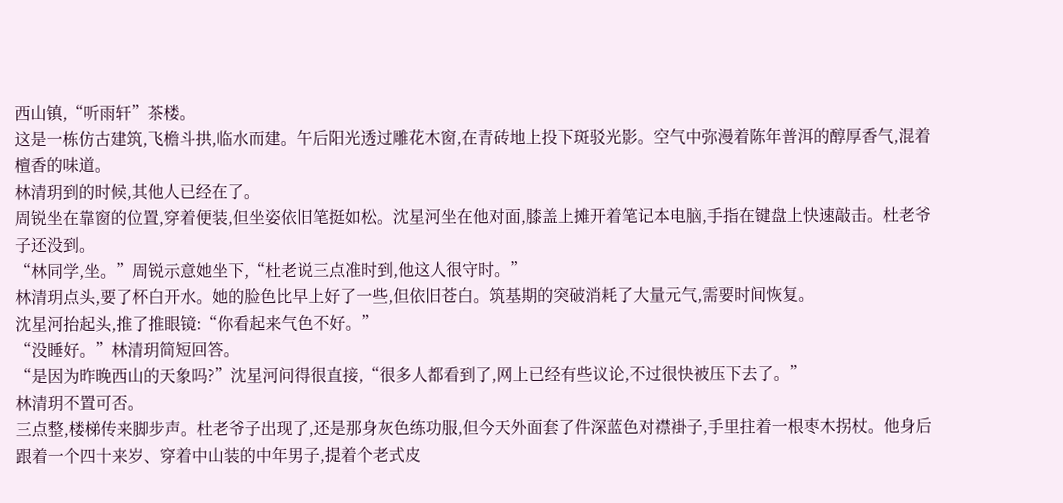西山镇,“听雨轩”茶楼。
这是一栋仿古建筑,飞檐斗拱,临水而建。午后阳光透过雕花木窗,在青砖地上投下斑驳光影。空气中弥漫着陈年普洱的醇厚香气,混着檀香的味道。
林清玥到的时候,其他人已经在了。
周锐坐在靠窗的位置,穿着便装,但坐姿依旧笔挺如松。沈星河坐在他对面,膝盖上摊开着笔记本电脑,手指在键盘上快速敲击。杜老爷子还没到。
“林同学,坐。”周锐示意她坐下,“杜老说三点准时到,他这人很守时。”
林清玥点头,要了杯白开水。她的脸色比早上好了一些,但依旧苍白。筑基期的突破消耗了大量元气,需要时间恢复。
沈星河抬起头,推了推眼镜:“你看起来气色不好。”
“没睡好。”林清玥简短回答。
“是因为昨晚西山的天象吗?”沈星河问得很直接,“很多人都看到了,网上已经有些议论,不过很快被压下去了。”
林清玥不置可否。
三点整,楼梯传来脚步声。杜老爷子出现了,还是那身灰色练功服,但今天外面套了件深蓝色对襟褂子,手里拄着一根枣木拐杖。他身后跟着一个四十来岁、穿着中山装的中年男子,提着个老式皮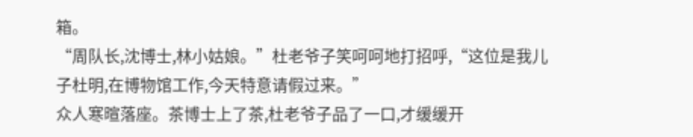箱。
“周队长,沈博士,林小姑娘。”杜老爷子笑呵呵地打招呼,“这位是我儿子杜明,在博物馆工作,今天特意请假过来。”
众人寒暄落座。茶博士上了茶,杜老爷子品了一口,才缓缓开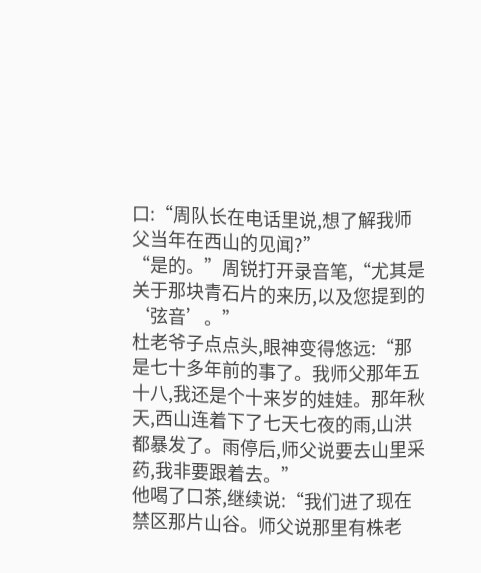口:“周队长在电话里说,想了解我师父当年在西山的见闻?”
“是的。”周锐打开录音笔,“尤其是关于那块青石片的来历,以及您提到的‘弦音’。”
杜老爷子点点头,眼神变得悠远:“那是七十多年前的事了。我师父那年五十八,我还是个十来岁的娃娃。那年秋天,西山连着下了七天七夜的雨,山洪都暴发了。雨停后,师父说要去山里采药,我非要跟着去。”
他喝了口茶,继续说:“我们进了现在禁区那片山谷。师父说那里有株老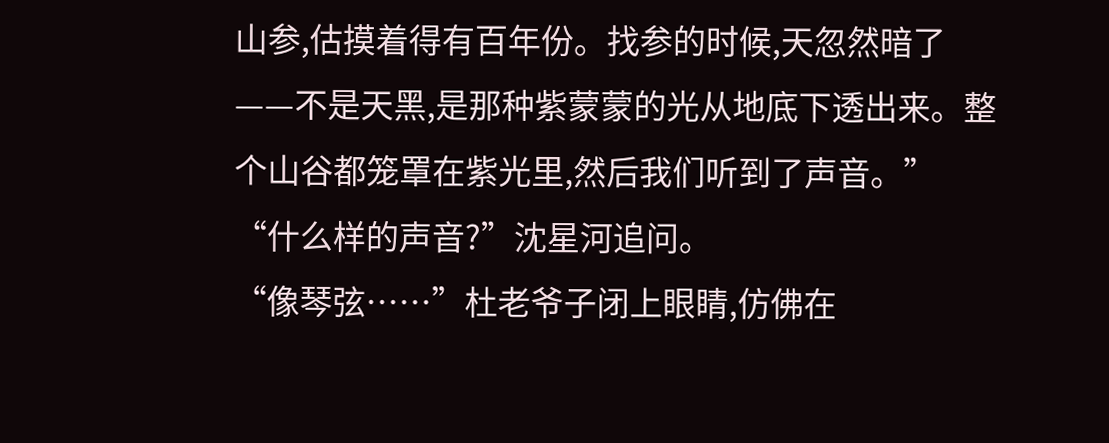山参,估摸着得有百年份。找参的时候,天忽然暗了——不是天黑,是那种紫蒙蒙的光从地底下透出来。整个山谷都笼罩在紫光里,然后我们听到了声音。”
“什么样的声音?”沈星河追问。
“像琴弦……”杜老爷子闭上眼睛,仿佛在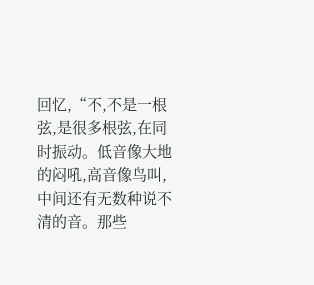回忆,“不,不是一根弦,是很多根弦,在同时振动。低音像大地的闷吼,高音像鸟叫,中间还有无数种说不清的音。那些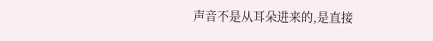声音不是从耳朵进来的,是直接